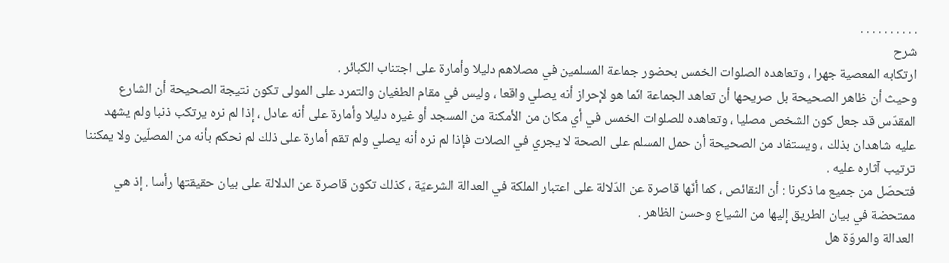. . . . . . . . . .
شرح
ارتكابه المعصية جهرا ، وتعاهده الصلوات الخمس بحضور جماعة المسلمين في مصلاهم دليلا وأمارة على اجتناب الكبائر .
وحيث أن ظاهر الصحيحة بل صريحها أن تعاهد الجماعة انّما هو لإحراز أنه يصلي واقعا ، وليس في مقام الطغيان والتمرد على المولى تكون نتيجة الصحيحة أن الشارع المقدّس قد جعل كون الشخص مصليا ، وتعاهده للصلوات الخمس في أي مكان من الأمكنة من المسجد أو غيره دليلا وأمارة على أنه عادل ، إذا لم نره يرتكب ذنبا ولم يشهد عليه شاهدان بذلك ، ويستفاد من الصحيحة أن حمل المسلم على الصحة لا يجري في الصلات فإذا لم نره أنه يصلي ولم تقم أمارة على ذلك لم نحكم بأنه من المصلّين ولا يمكننا ترتيب آثاره عليه .
فتحصّل من جميع ما ذكرنا : أن النقائص ، كما أنّها قاصرة عن الدّلالة على اعتبار الملكة في العدالة الشرعيّة ، كذلك تكون قاصرة عن الدلالة على بيان حقيقتها رأسا . إذ هي ممتحضة في بيان الطريق إليها من الشياع وحسن الظاهر .
العدالة والمروّة هل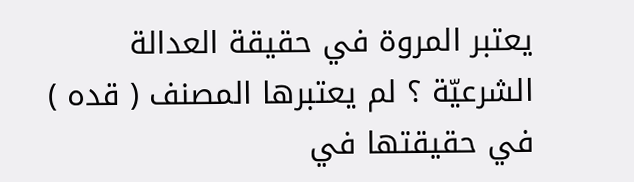يعتبر المروة في حقيقة العدالة الشرعيّة ؟ لم يعتبرها المصنف ( قده ) في حقيقتها في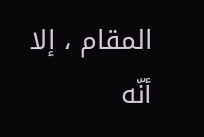المقام ، إلا أنّه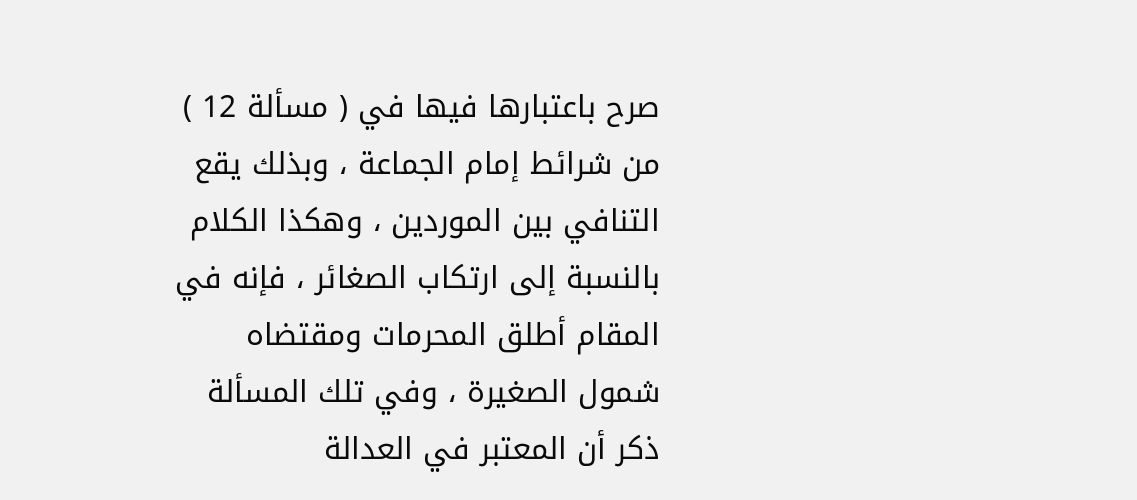صرح باعتبارها فيها في ( مسألة 12 ) من شرائط إمام الجماعة ، وبذلك يقع التنافي بين الموردين ، وهكذا الكلام بالنسبة إلى ارتكاب الصغائر ، فإنه في المقام أطلق المحرمات ومقتضاه شمول الصغيرة ، وفي تلك المسألة ذكر أن المعتبر في العدالة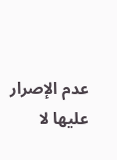عدم الإصرار عليها لا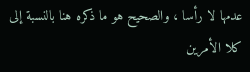عدمها لا رأسا ، والصحيح هو ما ذكره هنا بالنسبة إلى كلا الأمرين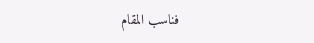فناسب المقام